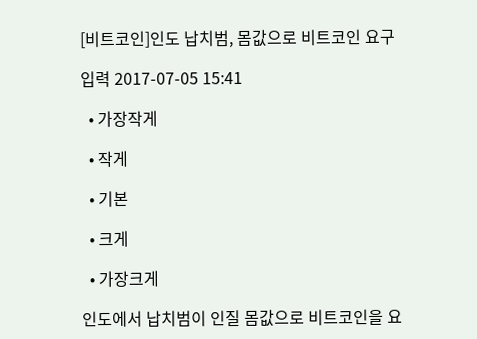[비트코인]인도 납치범, 몸값으로 비트코인 요구

입력 2017-07-05 15:41

  • 가장작게

  • 작게

  • 기본

  • 크게

  • 가장크게

인도에서 납치범이 인질 몸값으로 비트코인을 요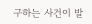구하는 사건이 발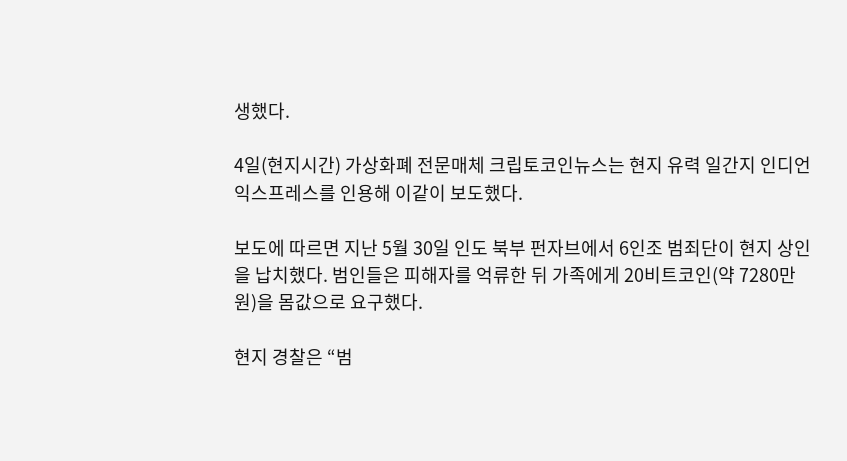생했다.

4일(현지시간) 가상화폐 전문매체 크립토코인뉴스는 현지 유력 일간지 인디언익스프레스를 인용해 이같이 보도했다.

보도에 따르면 지난 5월 30일 인도 북부 펀자브에서 6인조 범죄단이 현지 상인을 납치했다. 범인들은 피해자를 억류한 뒤 가족에게 20비트코인(약 7280만 원)을 몸값으로 요구했다.

현지 경찰은 “범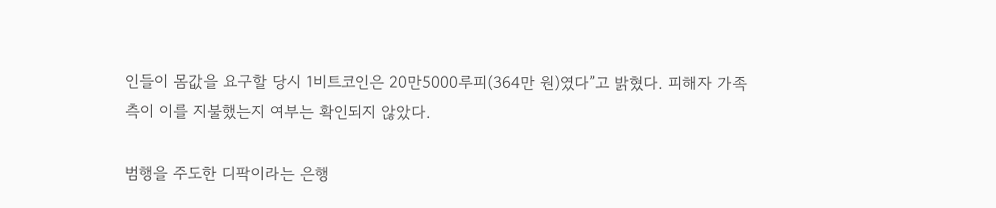인들이 몸값을 요구할 당시 1비트코인은 20만5000루피(364만 원)였다”고 밝혔다. 피해자 가족 측이 이를 지불했는지 여부는 확인되지 않았다.

범행을 주도한 디팍이라는 은행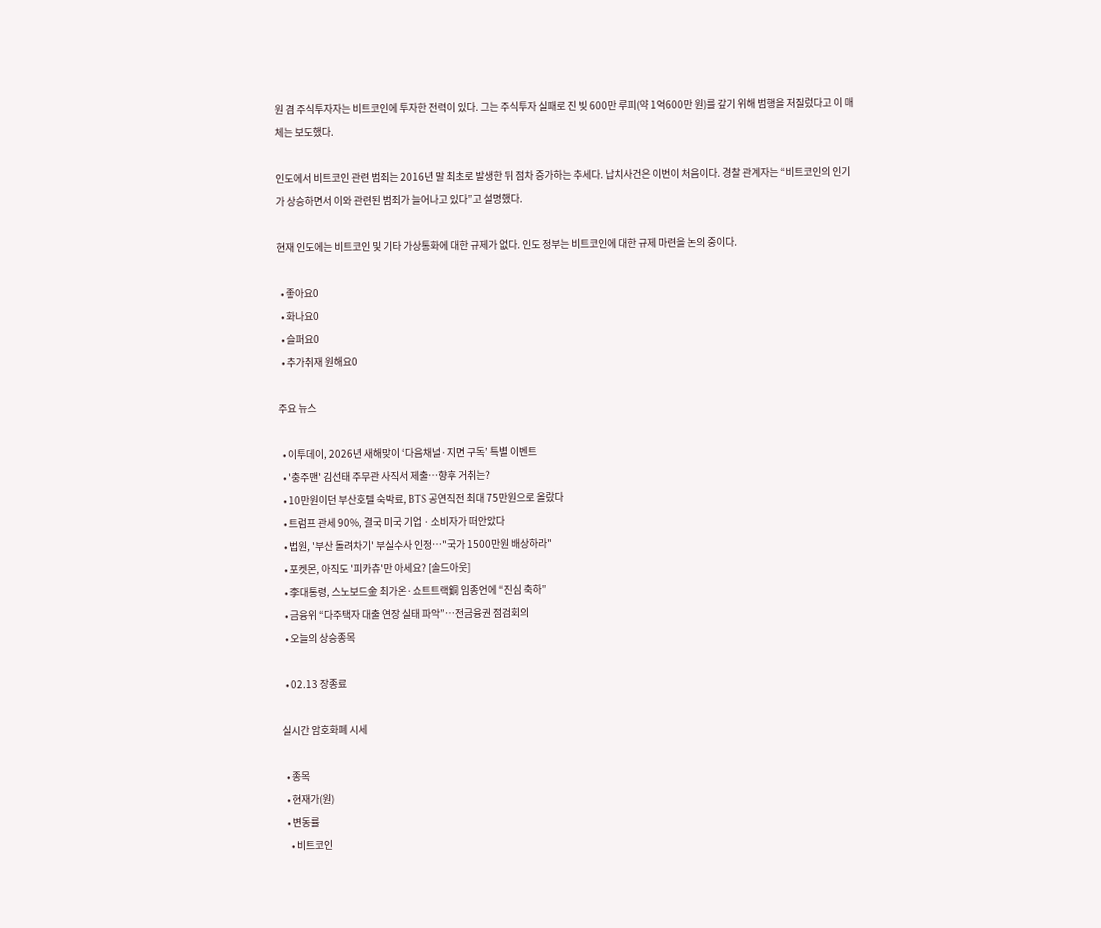원 겸 주식투자자는 비트코인에 투자한 전력이 있다. 그는 주식투자 실패로 진 빚 600만 루피(약 1억600만 원)를 갚기 위해 범행을 저질렀다고 이 매체는 보도했다.

인도에서 비트코인 관련 범죄는 2016년 말 최초로 발생한 뒤 점차 증가하는 추세다. 납치사건은 이번이 처음이다. 경찰 관계자는 “비트코인의 인기가 상승하면서 이와 관련된 범죄가 늘어나고 있다”고 설명했다.

현재 인도에는 비트코인 및 기타 가상통화에 대한 규제가 없다. 인도 정부는 비트코인에 대한 규제 마련을 논의 중이다.

  • 좋아요0
  • 화나요0
  • 슬퍼요0
  • 추가취재 원해요0

주요 뉴스

  • 이투데이, 2026년 새해맞이 ‘다음채널·지면 구독’ 특별 이벤트
  • '충주맨' 김선태 주무관 사직서 제출…향후 거취는?
  • 10만원이던 부산호텔 숙박료, BTS 공연직전 최대 75만원으로 올랐다
  • 트럼프 관세 90%, 결국 미국 기업ㆍ소비자가 떠안았다
  • 법원, '부산 돌려차기' 부실수사 인정…"국가 1500만원 배상하라"
  • 포켓몬, 아직도 '피카츄'만 아세요? [솔드아웃]
  • 李대통령, 스노보드金 최가온·쇼트트랙銅 임종언에 “진심 축하”
  • 금융위 “다주택자 대출 연장 실태 파악”⋯전금융권 점검회의
  • 오늘의 상승종목

  • 02.13 장종료

실시간 암호화폐 시세

  • 종목
  • 현재가(원)
  • 변동률
    • 비트코인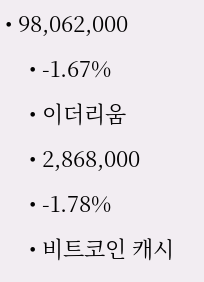• 98,062,000
    • -1.67%
    • 이더리움
    • 2,868,000
    • -1.78%
    • 비트코인 캐시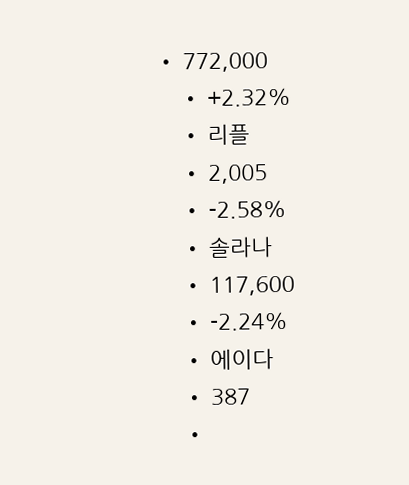• 772,000
    • +2.32%
    • 리플
    • 2,005
    • -2.58%
    • 솔라나
    • 117,600
    • -2.24%
    • 에이다
    • 387
    •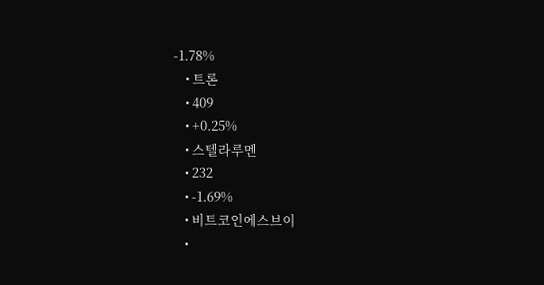-1.78%
    • 트론
    • 409
    • +0.25%
    • 스텔라루멘
    • 232
    • -1.69%
    • 비트코인에스브이
    •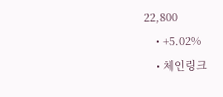22,800
    • +5.02%
    • 체인링크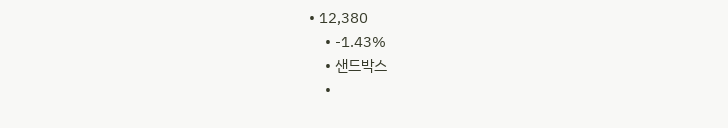• 12,380
    • -1.43%
    • 샌드박스
    •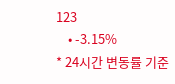123
    • -3.15%
* 24시간 변동률 기준